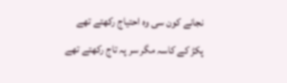نجانے کون سی وہ احتیاج رکھتے تھے
پکڑ کے کاسہ مگر سر پہ تاج رکھتے تھے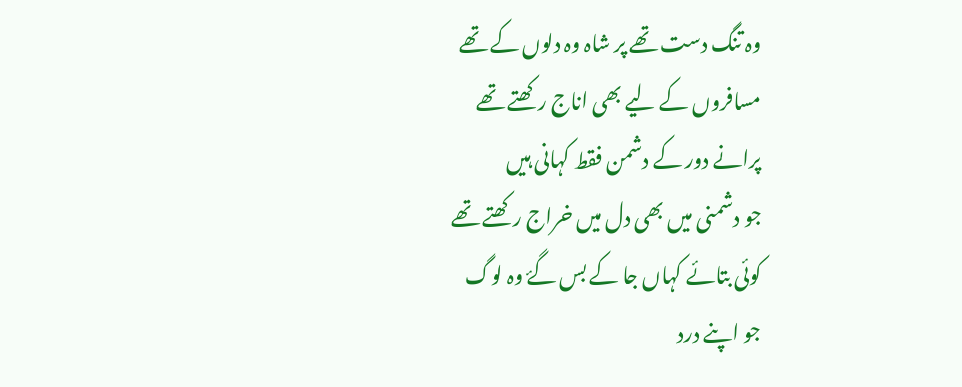وہ تنگ دست تھے پر شاہ وہ دلوں کے تھے
مسافروں کے لیے بھی اناج رکھتے تھے
پرانے دور کے دشمن فقط کہانی ہیں
جو دشمنی میں بھی دل میں خراج رکھتے تھے
کوئی بتائے کہاں جا کے بس گۓ وہ لوگ
جو اپنے درد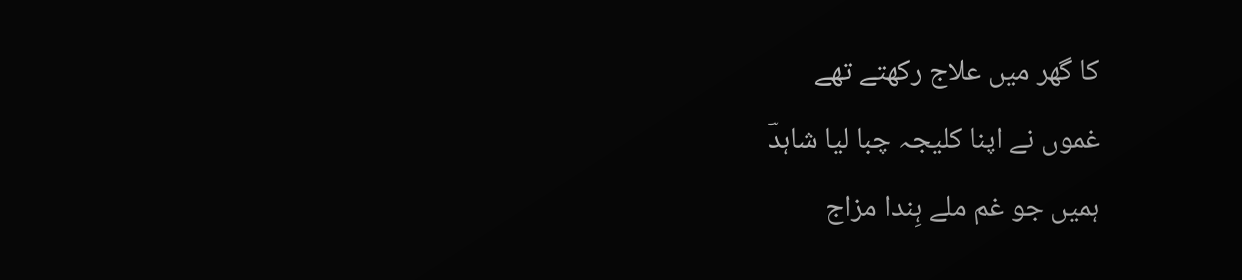کا گھر میں علاج رکھتے تھے
غموں نے اپنا کلیجہ چبا لیا شاہدؔ
ہمیں جو غم ملے ہِندا مزاج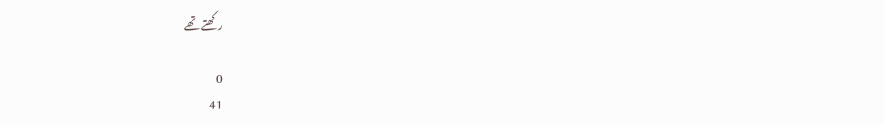رکھتے تھے

0
41